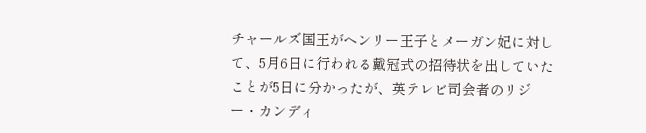チャールズ国王がヘンリー王子とメーガン妃に対して、5月6日に行われる戴冠式の招待状を出していたことが5日に分かったが、英テレビ司会者のリジー・カンディ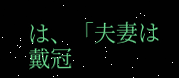は、「夫妻は戴冠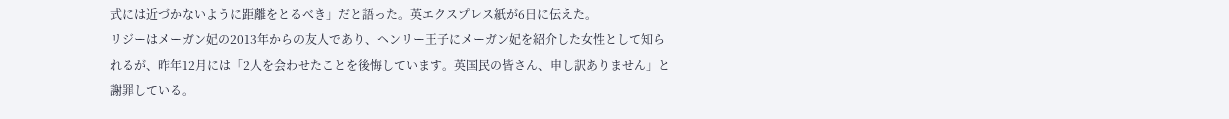式には近づかないように距離をとるべき」だと語った。英エクスプレス紙が6日に伝えた。
リジーはメーガン妃の2013年からの友人であり、ヘンリー王子にメーガン妃を紹介した女性として知られるが、昨年12月には「2人を会わせたことを後悔しています。英国民の皆さん、申し訳ありません」と謝罪している。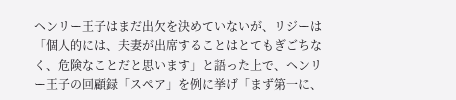ヘンリー王子はまだ出欠を決めていないが、リジーは「個人的には、夫妻が出席することはとてもぎごちなく、危険なことだと思います」と語った上で、ヘンリー王子の回顧録「スペア」を例に挙げ「まず第一に、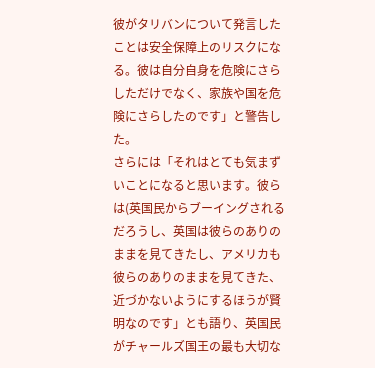彼がタリバンについて発言したことは安全保障上のリスクになる。彼は自分自身を危険にさらしただけでなく、家族や国を危険にさらしたのです」と警告した。
さらには「それはとても気まずいことになると思います。彼らは(英国民からブーイングされるだろうし、英国は彼らのありのままを見てきたし、アメリカも彼らのありのままを見てきた、近づかないようにするほうが賢明なのです」とも語り、英国民がチャールズ国王の最も大切な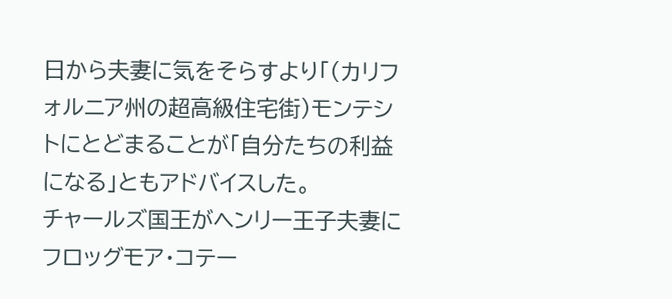日から夫妻に気をそらすより「(カリフォルニア州の超高級住宅街)モンテシトにとどまることが「自分たちの利益になる」ともアドバイスした。
チャールズ国王がヘンリー王子夫妻にフロッグモア・コテー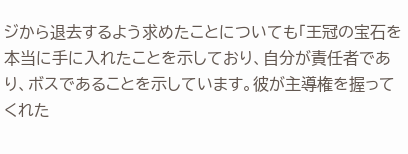ジから退去するよう求めたことについても「王冠の宝石を本当に手に入れたことを示しており、自分が責任者であり、ボスであることを示しています。彼が主導権を握ってくれた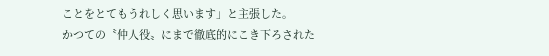ことをとてもうれしく思います」と主張した。
かつての〝仲人役〟にまで徹底的にこき下ろされた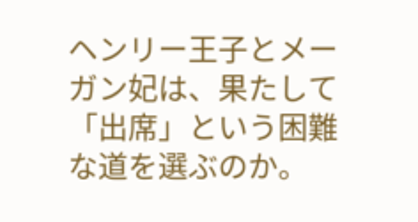ヘンリー王子とメーガン妃は、果たして「出席」という困難な道を選ぶのか。